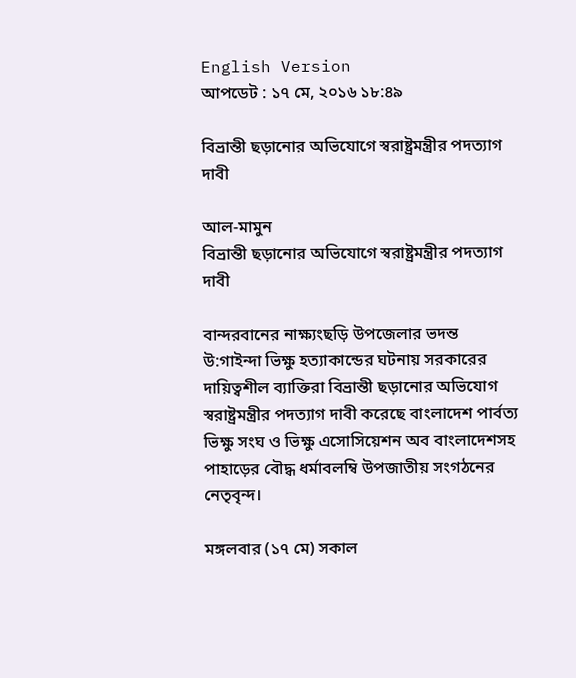English Version
আপডেট : ১৭ মে, ২০১৬ ১৮:৪৯

বিভ্রান্তী ছড়ানোর অভিযোগে স্বরাষ্ট্রমন্ত্রীর পদত্যাগ দাবী

আল-মামুন
বিভ্রান্তী ছড়ানোর অভিযোগে স্বরাষ্ট্রমন্ত্রীর পদত্যাগ দাবী

বান্দরবানের নাক্ষ্যংছড়ি উপজেলার ভদন্ত উ:গাইন্দা ভিক্ষু হত্যাকান্ডের ঘটনায় সরকারের দায়িত্বশীল ব্যাক্তিরা বিভ্রান্তী ছড়ানোর অভিযোগ স্বরাষ্ট্রমন্ত্রীর পদত্যাগ দাবী করেছে বাংলাদেশ পার্বত্য ভিক্ষু সংঘ ও ভিক্ষু এসোসিয়েশন অব বাংলাদেশসহ পাহাড়ের বৌদ্ধ ধর্মাবলম্বি উপজাতীয় সংগঠনের নেতৃবৃন্দ।

মঙ্গলবার (১৭ মে) সকাল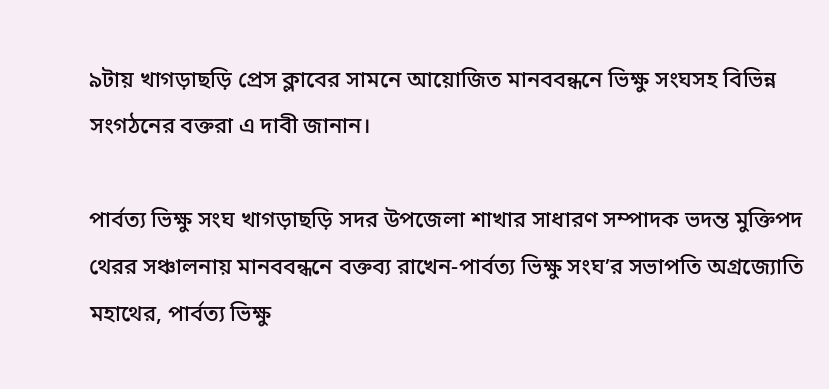৯টায় খাগড়াছড়ি প্রেস ক্লাবের সামনে আয়োজিত মানববন্ধনে ভিক্ষু সংঘসহ বিভিন্ন সংগঠনের বক্তরা এ দাবী জানান।

পার্বত্য ভিক্ষু সংঘ খাগড়াছড়ি সদর উপজেলা শাখার সাধারণ সম্পাদক ভদন্ত মুক্তিপদ থেরর সঞ্চালনায় মানববন্ধনে বক্তব্য রাখেন-পার্বত্য ভিক্ষু সংঘ’র সভাপতি অগ্রজ্যোতি মহাথের, পার্বত্য ভিক্ষু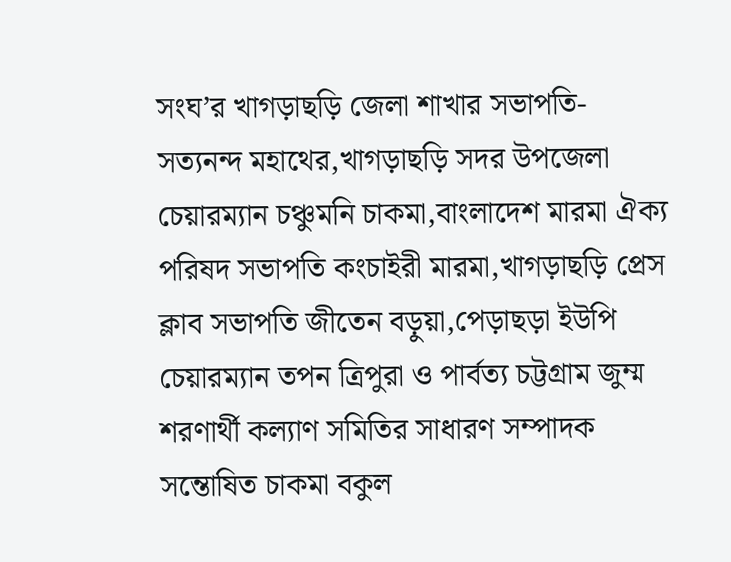সংঘ’র খাগড়াছড়ি জেলা শাখার সভাপতি-সত্যনন্দ মহাথের,খাগড়াছড়ি সদর উপজেলা চেয়ারম্যান চঞ্চুমনি চাকমা,বাংলাদেশ মারমা ঐক্য পরিষদ সভাপতি কংচাইরী মারমা,খাগড়াছড়ি প্রেস ক্লাব সভাপতি জীতেন বড়ুয়া,পেড়াছড়া ইউপি চেয়ারম্যান তপন ত্রিপুরা ও পার্বত্য চট্টগ্রাম জুম্ম শরণার্থী কল্যাণ সমিতির সাধারণ সম্পাদক সন্তোষিত চাকমা বকুল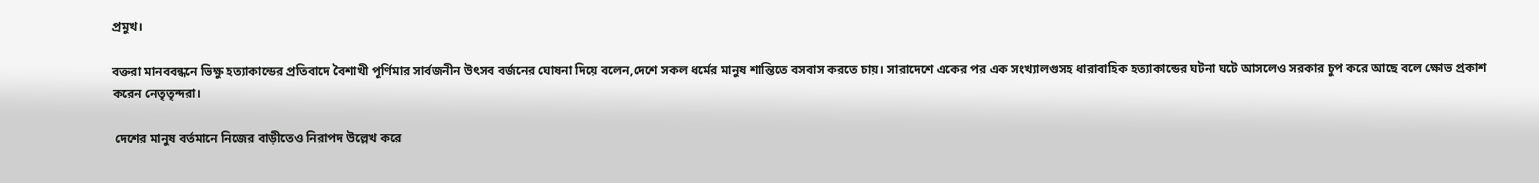প্রমুখ।

বক্তরা মানববন্ধনে ভিক্ষু হত্যাকান্ডের প্রতিবাদে বৈশাখী পূর্ণিমার সার্বজনীন উৎসব বর্জনের ঘোষনা দিয়ে বলেন,দেশে সকল ধর্মের মানুষ শান্তিতে বসবাস করতে চায়। সারাদেশে একের পর এক সংখ্যালগুসহ ধারাবাহিক হত্যাকান্ডের ঘটনা ঘটে আসলেও সরকার চুপ করে আছে বলে ক্ষোভ প্রকাশ করেন নেতৃতৃন্দরা।

 দেশের মানুষ বর্তমানে নিজের বাড়ীতেও নিরাপদ উল্লেখ করে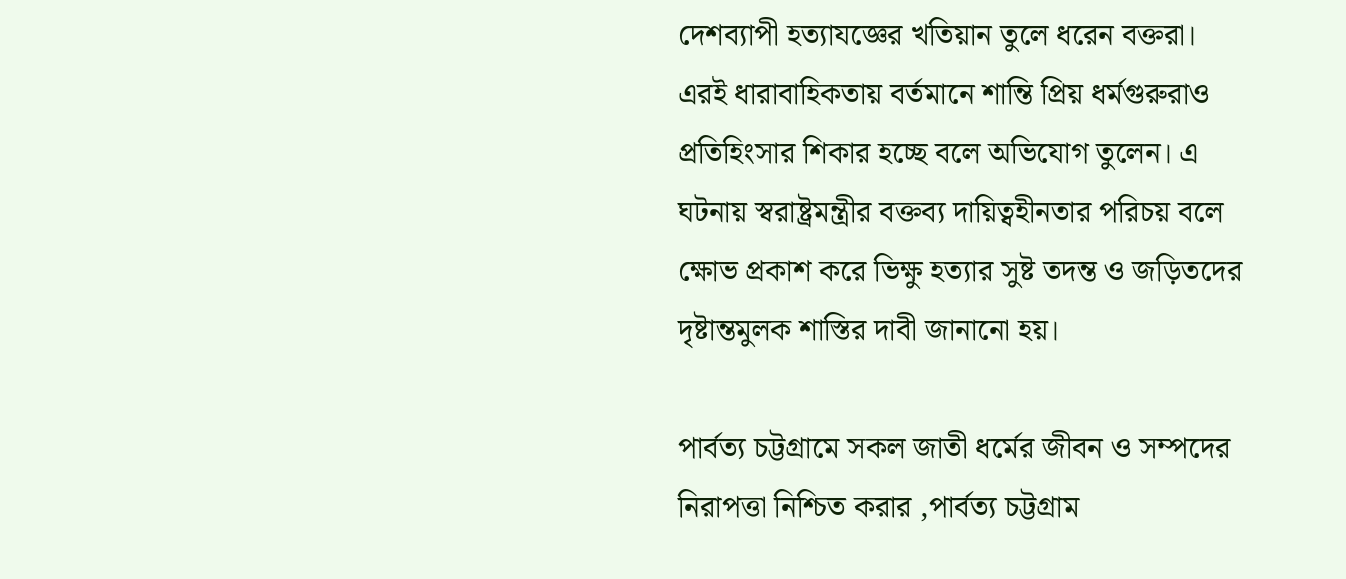দেশব্যাপী হত্যাযজ্ঞের খতিয়ান তুলে ধরেন বক্তরা। এরই ধারাবাহিকতায় বর্তমানে শান্তি প্রিয় ধর্মগুরুরাও প্রতিহিংসার শিকার হচ্ছে বলে অভিযোগ তুলেন। এ ঘটনায় স্বরাষ্ট্রমন্ত্রীর বক্তব্য দায়িত্বহীনতার পরিচয় বলে ক্ষোভ প্রকাশ করে ভিক্ষু হত্যার সুষ্ট তদন্ত ও জড়িতদের দৃষ্টান্তমুলক শাস্তির দাবী জানানো হয়।

পার্বত্য চট্টগ্রামে সকল জাতী ধর্মের জীবন ও সম্পদের নিরাপত্তা নিশ্চিত করার ,পার্বত্য চট্টগ্রাম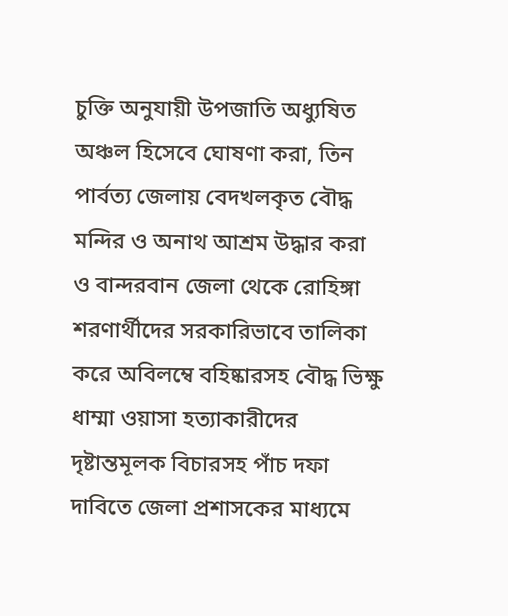চুক্তি অনুযায়ী উপজাতি অধ্যুষিত অঞ্চল হিসেবে ঘোষণা করা, তিন পার্বত্য জেলায় বেদখলকৃত বৌদ্ধ মন্দির ও অনাথ আশ্রম উদ্ধার করা ও বান্দরবান জেলা থেকে রোহিঙ্গা শরণার্থীদের সরকারিভাবে তালিকা করে অবিলম্বে বহিষ্কারসহ বৌদ্ধ ভিক্ষু ধাম্মা ওয়াসা হত্যাকারীদের দৃষ্টান্তমূলক বিচারসহ পাঁচ দফা দাবিতে জেলা প্রশাসকের মাধ্যমে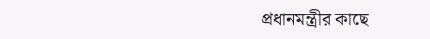প্রধানমন্ত্রীর কাছে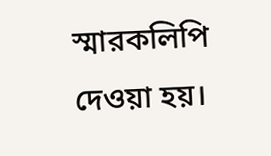স্মারকলিপি দেওয়া হয়।